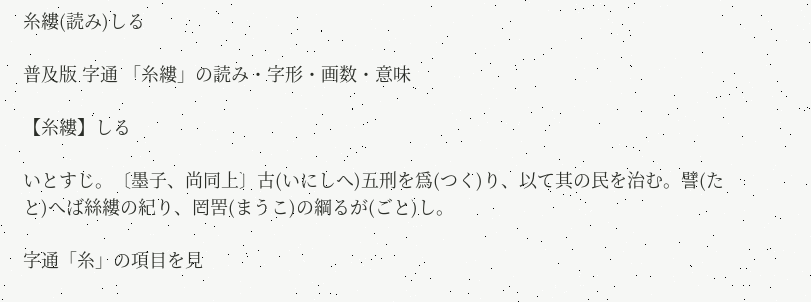糸縷(読み)しる

普及版 字通 「糸縷」の読み・字形・画数・意味

【糸縷】しる

いとすじ。〔墨子、尚同上〕古(いにしへ)五刑を爲(つく)り、以て其の民を治む。譬(たと)へば絲縷の紀り、罔罟(まうこ)の綱るが(ごと)し。

字通「糸」の項目を見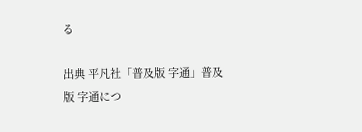る

出典 平凡社「普及版 字通」普及版 字通につ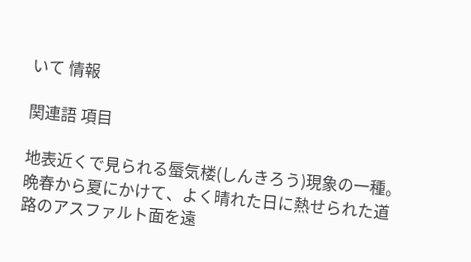いて 情報

関連語 項目

地表近くで見られる蜃気楼(しんきろう)現象の一種。晩春から夏にかけて、よく晴れた日に熱せられた道路のアスファルト面を遠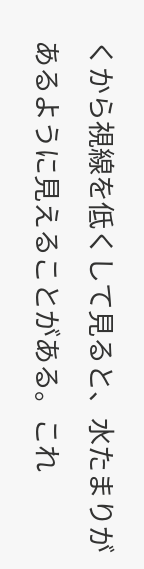くから視線を低くして見ると、水たまりがあるように見えることがある。これ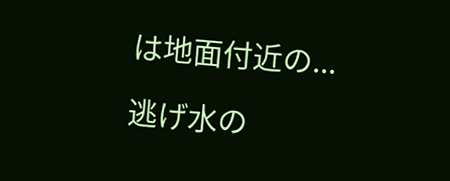は地面付近の...

逃げ水の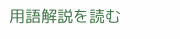用語解説を読む